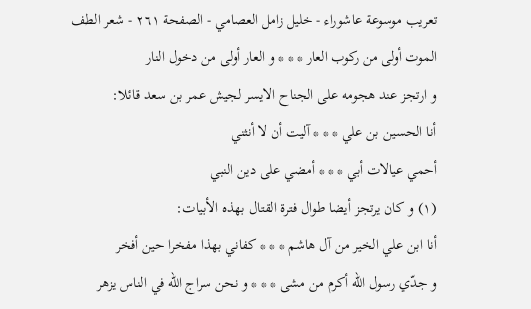تعريب موسوعة عاشوراء - خليل زامل العصامي - الصفحة ٢٦١ - شعر الطف
الموت أولى من ركوب العار * * * و العار أولى من دخول النار
و ارتجز عند هجومه على الجناح الايسر لجيش عمر بن سعد قائلا:
أنا الحسين بن علي * * * آليت أن لا أنثني
أحمي عيالات أبي * * * أمضي على دين النبي
(١) و كان يرتجز أيضا طوال فترة القتال بهذه الأبيات:
أنا ابن علي الخير من آل هاشم * * * كفاني بهذا مفخرا حين أفخر
و جدّي رسول اللّه أكرم من مشى * * * و نحن سراج اللّه في الناس يزهر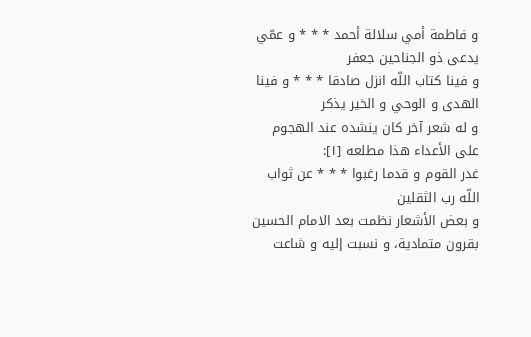و فاطمة أمي سلالة أحمد * * * و عمّي يدعى ذو الجناحين جعفر
و فينا كتاب اللّه انزل صادقا * * * و فينا الهدى و الوحي و الخير يذكر
و له شعر آخر كان ينشده عند الهجوم على الأعداء هذا مطلعه [١]:
غدر القوم و قدما رغبوا * * * عن ثواب اللّه رب الثقلين
و بعض الأشعار نظمت بعد الامام الحسين بقرون متمادية، و نسبت إليه و شاعت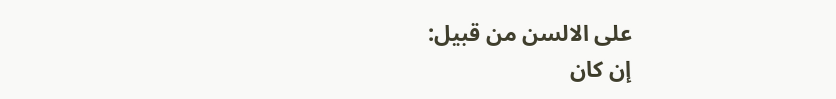على الالسن من قبيل:
إن كان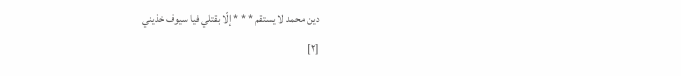دين محمد لا يستقم * * * إلّا بقتلي فيا سيوف خذيني
[٢]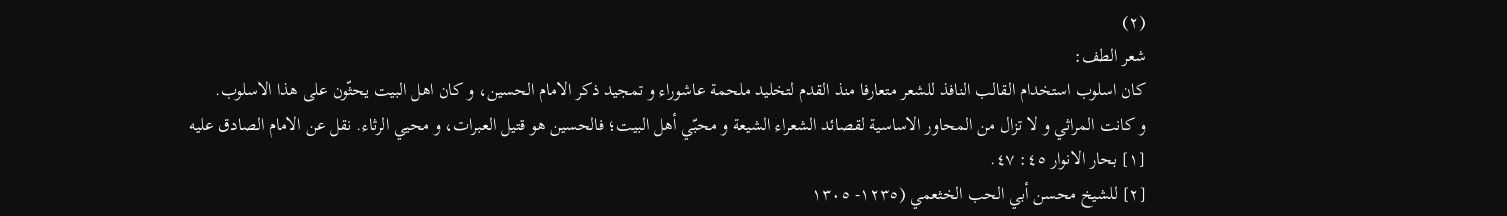(٢)
شعر الطف:
كان اسلوب استخدام القالب النافذ للشعر متعارفا منذ القدم لتخليد ملحمة عاشوراء و تمجيد ذكر الامام الحسين، و كان اهل البيت يحثّون على هذا الاسلوب.
و كانت المراثي و لا تزال من المحاور الاساسية لقصائد الشعراء الشيعة و محبّي أهل البيت؛ فالحسين هو قتيل العبرات، و محيي الرثاء. نقل عن الامام الصادق عليه
[١] بحار الانوار ٤٥: ٤٧.
[٢] للشيخ محسن أبي الحب الخثعمي (١٢٣٥- ١٣٠٥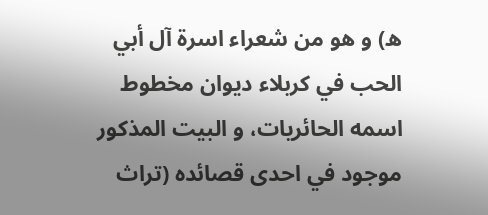ه) و هو من شعراء اسرة آل أبي الحب في كربلاء ديوان مخطوط اسمه الحائريات، و البيت المذكور موجود في احدى قصائده (تراث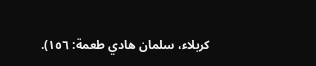كربلاء، سلمان هادي طعمة: ١٥٦).